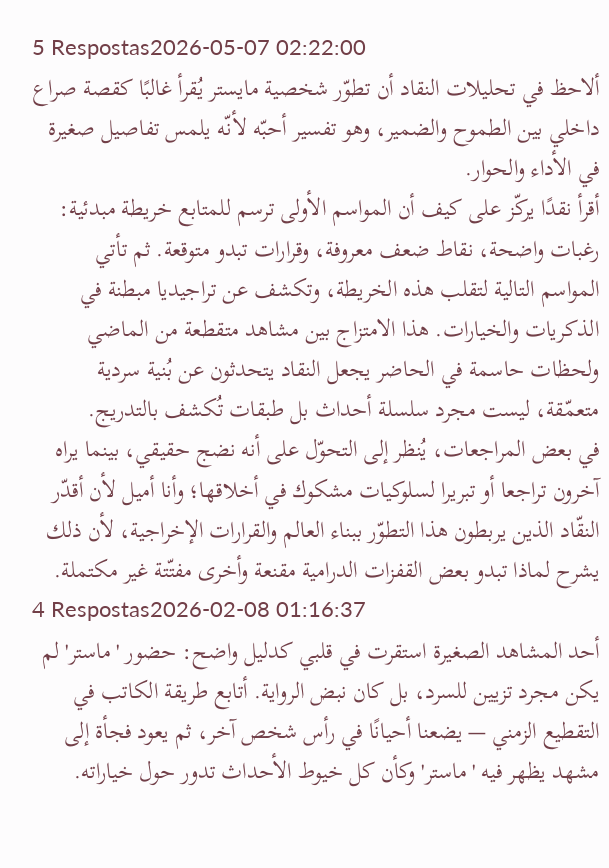5 Respostas2026-05-07 02:22:00
ألاحظ في تحليلات النقاد أن تطوّر شخصية مايستر يُقرأ غالبًا كقصة صراع داخلي بين الطموح والضمير، وهو تفسير أحبّه لأنّه يلمس تفاصيل صغيرة في الأداء والحوار.
أقرأ نقدًا يركّز على كيف أن المواسم الأولى ترسم للمتابع خريطة مبدئية: رغبات واضحة، نقاط ضعف معروفة، وقرارات تبدو متوقعة. ثم تأتي المواسم التالية لتقلب هذه الخريطة، وتكشف عن تراجيديا مبطنة في الذكريات والخيارات. هذا الامتزاج بين مشاهد متقطعة من الماضي ولحظات حاسمة في الحاضر يجعل النقاد يتحدثون عن بُنية سردية متعمّقة، ليست مجرد سلسلة أحداث بل طبقات تُكشف بالتدريج.
في بعض المراجعات، يُنظر إلى التحوّل على أنه نضج حقيقي، بينما يراه آخرون تراجعا أو تبريرا لسلوكيات مشكوك في أخلاقها؛ وأنا أميل لأن أقدّر النقّاد الذين يربطون هذا التطوّر ببناء العالم والقرارات الإخراجية، لأن ذلك يشرح لماذا تبدو بعض القفزات الدرامية مقنعة وأخرى مفتّتة غير مكتملة.
4 Respostas2026-02-08 01:16:37
أحد المشاهد الصغيرة استقرت في قلبي كدليل واضح: حضور 'ماستر' لم يكن مجرد تزيين للسرد، بل كان نبض الرواية. أتابع طريقة الكاتب في التقطيع الزمني — يضعنا أحيانًا في رأس شخص آخر، ثم يعود فجأة إلى مشهد يظهر فيه 'ماستر' وكأن كل خيوط الأحداث تدور حول خياراته.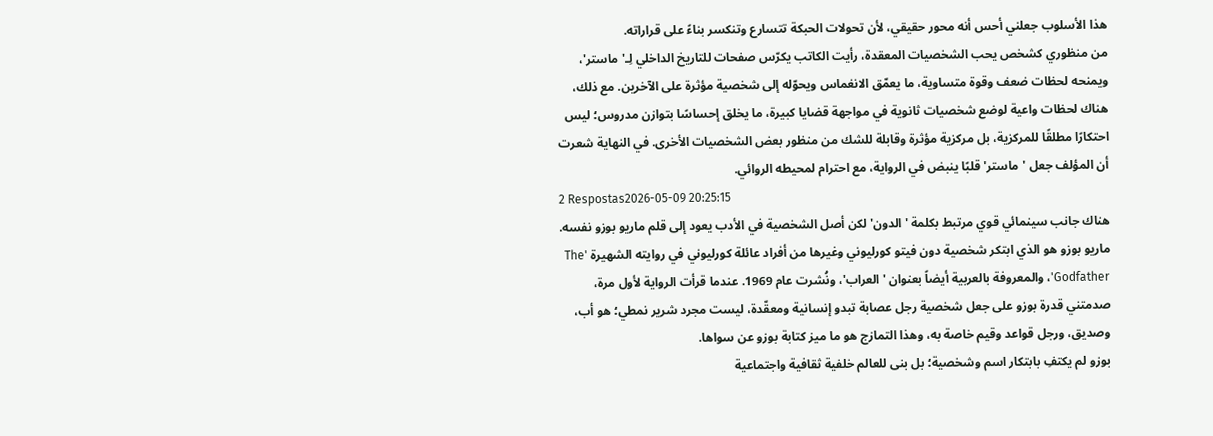هذا الأسلوب جعلني أحس أنه محور حقيقي، لأن تحولات الحبكة تتسارع وتنكسر بناءً على قراراته.
من منظوري كشخص يحب الشخصيات المعقدة، رأيت الكاتب يكرّس صفحات للتاريخ الداخلي لِـ'ماستر'، ويمنحه لحظات ضعف وقوة متساوية، ما يعمّق الانغماس ويحوّله إلى شخصية مؤثرة على الآخرين. مع ذلك، هناك لحظات واعية لوضع شخصيات ثانوية في مواجهة قضايا كبيرة، ما يخلق إحساسًا بتوازن مدروس؛ ليس احتكارًا مطلقًا للمركزية، بل مركزية مؤثرة وقابلة للشك من منظور بعض الشخصيات الأخرى. في النهاية شعرت أن المؤلف جعل 'ماستر' قلبًا ينبض في الرواية، مع احترام لمحيطه الروائي.
2 Respostas2026-05-09 20:25:15
هناك جانب سينمائي قوي مرتبط بكلمة 'الدون' لكن أصل الشخصية في الأدب يعود إلى قلم ماريو بوزو نفسه. ماريو بوزو هو الذي ابتكر شخصية دون فيتو كورليوني وغيرها من أفراد عائلة كورليوني في روايته الشهيرة 'The Godfather'، والمعروفة بالعربية أيضاً بعنوان 'العراب'، ونُشرت عام 1969. عندما قرأت الرواية لأول مرة، صدمتني قدرة بوزو على جعل شخصية رجل عصابة تبدو إنسانية ومعقّدة، ليست مجرد شرير نمطي؛ هو أب، وصديق، ورجل قواعد وقيم خاصة به، وهذا التمازج هو ما ميز كتابة بوزو عن سواها.
بوزو لم يكتفِ بابتكار اسم وشخصية؛ بل بنى للعالم خلفية ثقافية واجتماعية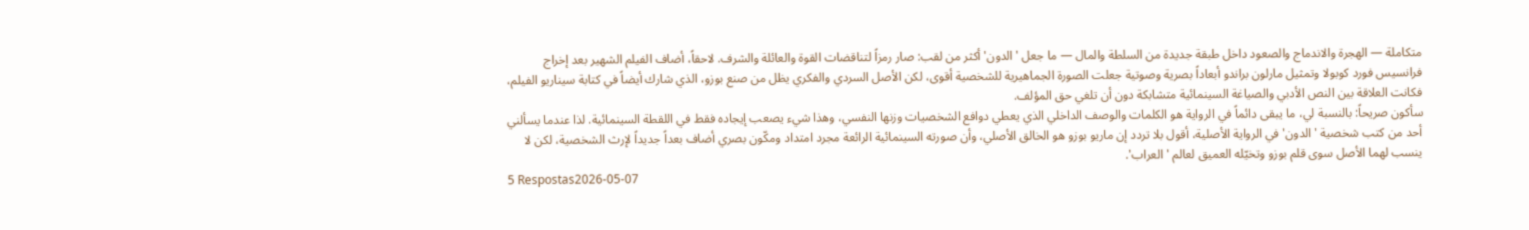متكاملة — الهجرة والاندماج والصعود داخل طبقة جديدة من السلطة والمال — ما جعل 'الدون' أكثر من لقب: صار رمزاً لتناقضات القوة والعائلة والشرف. لاحقاً، أضاف الفيلم الشهير بعد إخراج فرانسيس فورد كوبولا وتمثيل مارلون براندو أبعاداً بصرية وصوتية جعلت الصورة الجماهيرية للشخصية أقوى، لكن الأصل السردي والفكري يظل من صنع بوزو، الذي شارك أيضاً في كتابة سيناريو الفيلم، فكانت العلاقة بين النص الأدبي والصياغة السينمائية متشابكة دون أن تلغي حق المؤلف.
سأكون صريحاً: بالنسبة لي، ما يبقى دائماً في الرواية هو الكلمات والوصف الداخلي الذي يعطي دوافع الشخصيات وزنها النفسي، وهذا شيء يصعب إيجاده فقط في اللقطة السينمائية. لذا عندما يسألني أحد من كتب شخصية 'الدون' في الرواية الأصلية، أقول بلا تردد إن ماريو بوزو هو الخالق الأصلي، وأن صورته السينمائية الرائعة مجرد امتداد ومكّون بصري أضاف بعداً جديداً لإرث الشخصية، لكن لا ينسب لهما الأصل سوى قلم بوزو وتخيّله العميق لعالم 'العراب'.
5 Respostas2026-05-07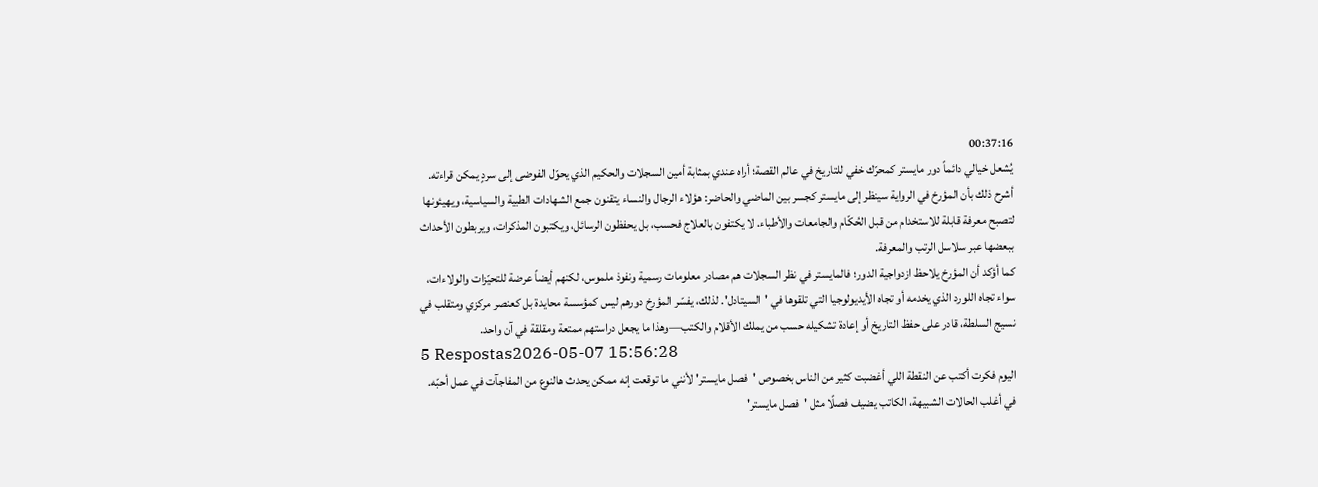00:37:16
يُشعل خيالي دائماً دور مايستر كمحرّك خفي للتاريخ في عالم القصة؛ أراه عندي بمثابة أمين السجلات والحكيم الذي يحوّل الفوضى إلى سردٍ يمكن قراءته.
أشرح ذلك بأن المؤرخ في الرواية سينظر إلى مايستر كجسر بين الماضي والحاضر: هؤلاء الرجال والنساء يتقنون جمع الشهادات الطبية والسياسية، ويهيئونها لتصبح معرفة قابلة للاستخدام من قبل الحُكّام والجامعات والأطباء. لا يكتفون بالعلاج فحسب، بل يحفظون الرسائل، ويكتبون المذكرات، ويربطون الأحداث ببعضها عبر سلاسل الرتب والمعرفة.
كما أؤكد أن المؤرخ يلاحظ ازدواجية الدور؛ فالمايستر في نظر السجلات هم مصادر معلومات رسمية ونفوذ ملموس، لكنهم أيضاً عرضة للتحيّزات والولاءات، سواء تجاه اللورد الذي يخدمه أو تجاه الأيديولوجيا التي تلقوها في 'السيتادل'. لذلك، يفسّر المؤرخ دورهم ليس كمؤسسة محايدة بل كعنصر مركزي ومتقلب في نسيج السلطة، قادر على حفظ التاريخ أو إعادة تشكيله حسب من يملك الأقلام والكتب—وهذا ما يجعل دراستهم ممتعة ومقلقة في آن واحد.
5 Respostas2026-05-07 15:56:28
اليوم فكرت أكتب عن النقطة اللي أغضبت كثير من الناس بخصوص 'فصل مايستر' لأنني ما توقعت إنه ممكن يحدث هالنوع من المفاجآت في عمل أحبّه.
في أغلب الحالات الشبيهة، الكاتب يضيف فصلًا مثل 'فصل مايستر'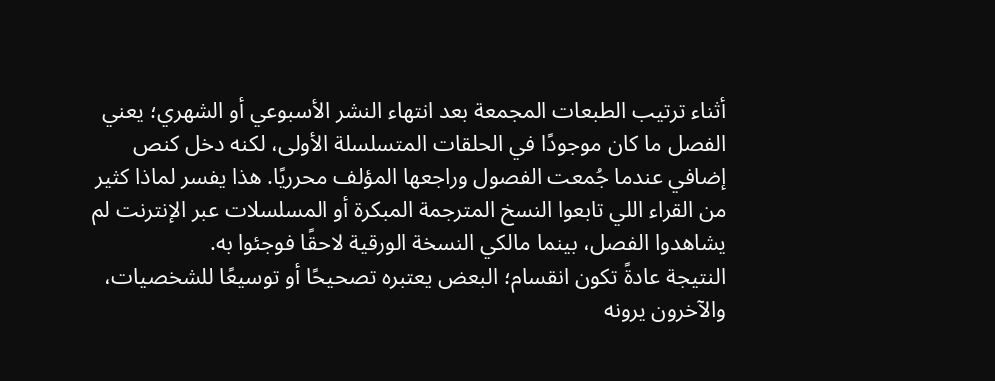أثناء ترتيب الطبعات المجمعة بعد انتهاء النشر الأسبوعي أو الشهري؛ يعني الفصل ما كان موجودًا في الحلقات المتسلسلة الأولى، لكنه دخل كنص إضافي عندما جُمعت الفصول وراجعها المؤلف محرريًا. هذا يفسر لماذا كثير من القراء اللي تابعوا النسخ المترجمة المبكرة أو المسلسلات عبر الإنترنت لم يشاهدوا الفصل، بينما مالكي النسخة الورقية لاحقًا فوجئوا به.
النتيجة عادةً تكون انقسام؛ البعض يعتبره تصحيحًا أو توسيعًا للشخصيات، والآخرون يرونه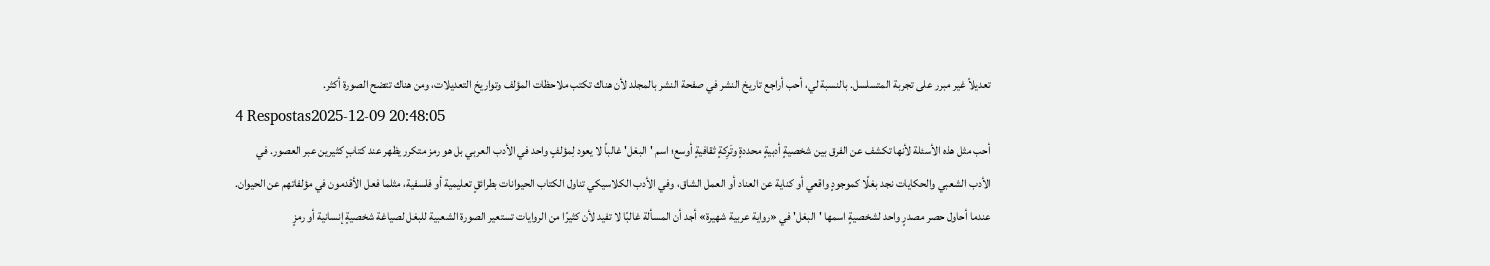تعديلاً غير مبرر على تجربة المتسلسل. بالنسبة لي، أحب أراجع تاريخ النشر في صفحة النشر بالمجلد لأن هناك تكتب ملاحظات المؤلف وتواريخ التعديلات، ومن هناك تتضح الصورة أكثر.
4 Respostas2025-12-09 20:48:05
أحب مثل هذه الأسئلة لأنها تكشف عن الفرق بين شخصيةٍ أدبيةٍ محددةٍ وتَرِكةٍ ثقافيةٍ أوسع؛ اسم 'البغل' غالباً لا يعود لِمؤلفٍ واحد في الأدب العربي بل هو رمز متكرر يظهر عند كتابٍ كثيرين عبر العصور. في الأدب الشعبي والحكايات نجد بغلًا كموجودٍ واقعي أو كناية عن العناد أو العمل الشاق، وفي الأدب الكلاسيكي تناول الكتاب الحيوانات بطرائقٍ تعليمية أو فلسفية، مثلما فعل الأقدمون في مؤلفاتهم عن الحيوان.
عندما أحاول حصر مصدرٍ واحد لشخصيةٍ اسمها 'البغل' في «رواية عربية شهيرة» أجد أن المسألة غالبًا لا تفيد لأن كثيرًا من الروايات تستعير الصورة الشعبية للبغل لصياغة شخصيةٍ إنسانية أو رمزٍ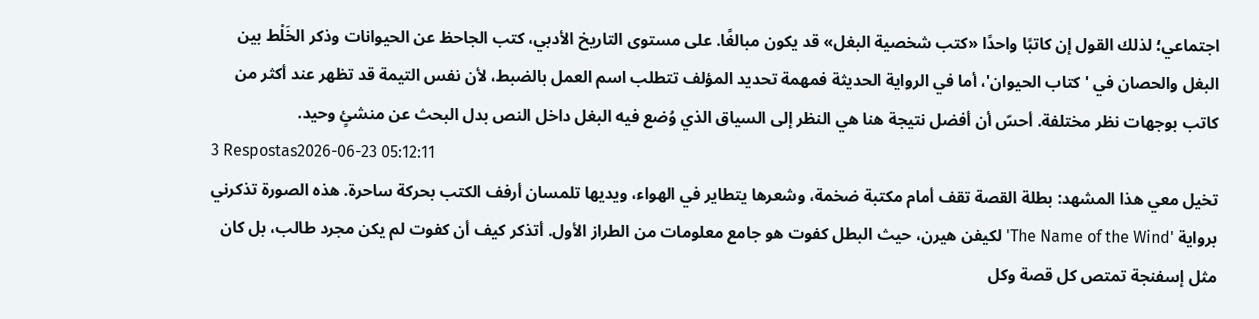اجتماعي؛ لذلك القول إن كاتبًا واحدًا «كتب شخصية البغل» قد يكون مبالغًا. على مستوى التاريخ الأدبي، كتب الجاحظ عن الحيوانات وذكر الخَلْط بين البغل والحصان في 'كتاب الحيوان'، أما في الرواية الحديثة فمهمة تحديد المؤلف تتطلب اسم العمل بالضبط، لأن نفس التيمة قد تظهر عند أكثر من كاتب بوجهات نظر مختلفة. أحسّ أن أفضل نتيجة هنا هي النظر إلى السياق الذي وُضع فيه البغل داخل النص بدل البحث عن منشئٍ وحيد.
3 Respostas2026-06-23 05:12:11
تخيل معي هذا المشهد: بطلة القصة تقف أمام مكتبة ضخمة، وشعرها يتطاير في الهواء، ويديها تلمسان أرفف الكتب بحركة ساحرة. هذه الصورة تذكرني برواية 'The Name of the Wind' لكيفن هيرن، حيث البطل كفوت هو جامع معلومات من الطراز الأول. أتذكر كيف أن كفوت لم يكن مجرد طالب، بل كان مثل إسفنجة تمتص كل قصة وكل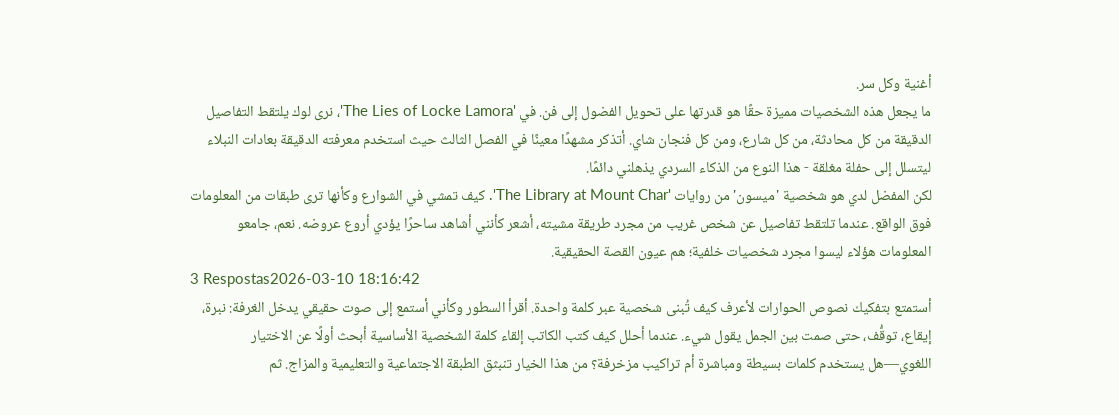أغنية وكل سر.
ما يجعل هذه الشخصيات مميزة حقًا هو قدرتها على تحويل الفضول إلى فن. في 'The Lies of Locke Lamora'، نرى لوك يلتقط التفاصيل الدقيقة من كل محادثة، من كل شارع، ومن كل فنجان شاي. أتذكر مشهدًا معينًا في الفصل الثالث حيث استخدم معرفته الدقيقة بعادات النبلاء ليتسلل إلى حفلة مغلقة - هذا النوع من الذكاء السردي يذهلني دائمًا.
لكن المفضل لدي هو شخصية 'ميسون' من روايات 'The Library at Mount Char'. كيف تمشي في الشوارع وكأنها ترى طبقات من المعلومات فوق الواقع. عندما تلتقط تفاصيل عن شخص غريب من مجرد طريقة مشيته، أشعر كأنني أشاهد ساحرًا يؤدي أروع عروضه. نعم، جامعو المعلومات هؤلاء ليسوا مجرد شخصيات خلفية؛ هم عيون القصة الحقيقية.
3 Respostas2026-03-10 18:16:42
أستمتع بتفكيك نصوص الحوارات لأعرف كيف تُبنى شخصية عبر كلمة واحدة. أقرأ السطور وكأني أستمع إلى صوت حقيقي يدخل الغرفة: نبرة، إيقاع، توقُّف، حتى صمت بين الجمل يقول شيء. عندما أحلل كيف كتب الكاتب إلقاء كلمة الشخصية الأساسية أبحث أولًا عن الاختيار اللغوي—هل يستخدم كلمات بسيطة ومباشرة أم تراكيب مزخرفة؟ من هذا الخيار تنبثق الطبقة الاجتماعية والتعليمية والمزاج. ثم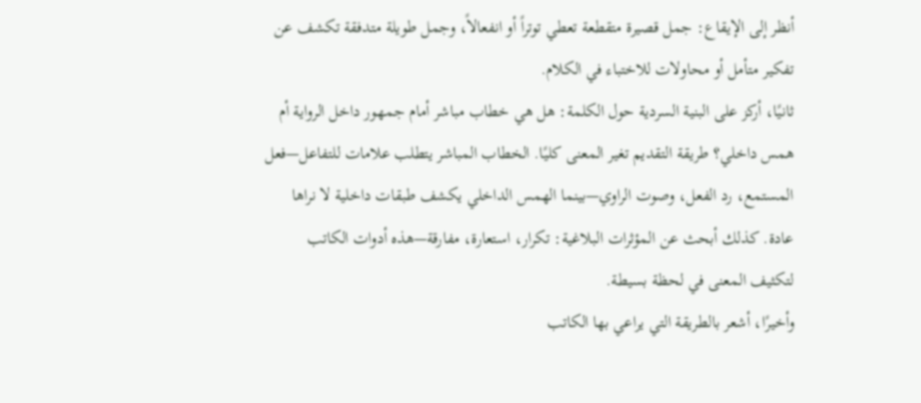أنظر إلى الإيقاع: جمل قصيرة متقطعة تعطي توتراً أو انفعالاً، وجمل طويلة متدفقة تكشف عن تفكير متأمل أو محاولات للاختباء في الكلام.
ثانيًا، أركز على البنية السردية حول الكلمة: هل هي خطاب مباشر أمام جمهور داخل الرواية أم همس داخلي؟ طريقة التقديم تغير المعنى كليًا. الخطاب المباشر يتطلب علامات للتفاعل—فعل المستمع، رد الفعل، وصوت الراوي—بينما الهمس الداخلي يكشف طبقات داخلية لا نراها عادة. كذلك أبحث عن المؤثرات البلاغية: تكرار، استعارة، مفارقة—هذه أدوات الكاتب لتكثيف المعنى في لحظة بسيطة.
وأخيرًا، أشعر بالطريقة التي يراعي بها الكاتب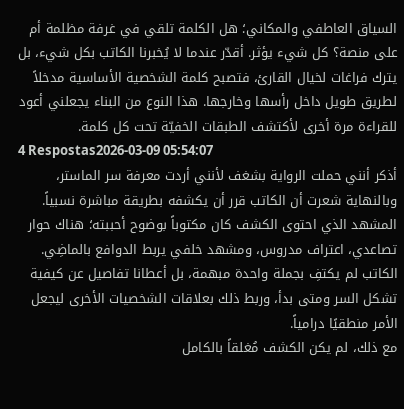السياق العاطفي والمكاني؛ هل الكلمة تلقي في غرفة مظلمة أم على منصة؟ كل شيء يؤثر. أقدّر عندما لا يُخبرنا الكاتب بكل شيء، بل يترك فراغات لخيال القارئ، فتصبح كلمة الشخصية الأساسية مدخلاً لطريق طويل داخل رأسها وخارجها. هذا النوع من البناء يجعلني أعود للقراءة مرة أخرى لأكتشف الطبقات الخفيّة تحت كل كلمة.
4 Respostas2026-03-09 05:54:07
أذكر أنني حملت الرواية بشغف لأنني أردت معرفة سر الماستر، وبالنهاية شعرت أن الكاتب قرر أن يكشفه بطريقة مباشرة نسبياً.
المشهد الذي احتوى الكشف كان مكتوباً بوضوح أحببته؛ هناك حوار تصاعدي، اعتراف مدروس، ومشهد خلفي يربط الدوافع بالماضِي. الكاتب لم يكتفِ بجملة واحدة مبهمة، بل أعطانا تفاصيل عن كيفية تشكل السر ومتى بدأ، وربط ذلك بعلاقات الشخصيات الأخرى ليجعل الأمر منطقيًا درامياً.
مع ذلك، لم يكن الكشف مُغلقاً بالكامل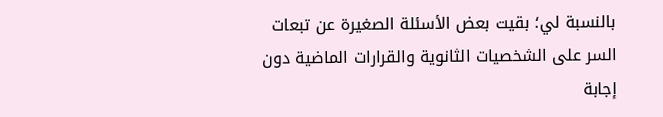بالنسبة لي؛ بقيت بعض الأسئلة الصغيرة عن تبعات السر على الشخصيات الثانوية والقرارات الماضية دون إجابة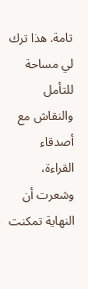تامة. هذا ترك لي مساحة للتأمل والنقاش مع أصدقاء القراءة، وشعرت أن النهاية تمكنت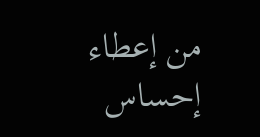من إعطاء إحساس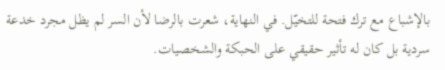بالإشباع مع ترك فتحة للتخيّل. في النهاية، شعرت بالرضا لأن السر لم يظل مجرد خدعة سردية بل كان له تأثير حقيقي على الحبكة والشخصيات.